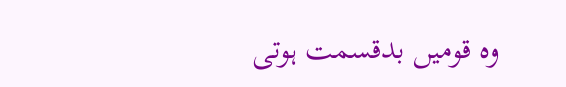وہ قومیں بدقسمت ہوتی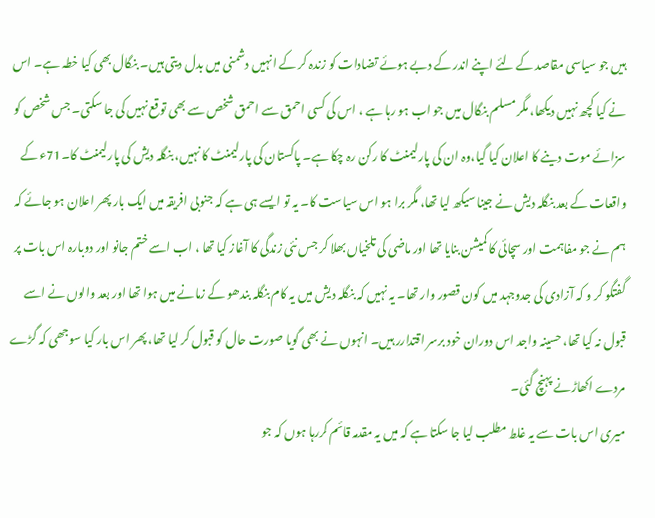ہیں جو سیاسی مقاصد کے لئے اپنے اندر کے دبے ہوئے تضادات کو زندہ کر کے انہیں دشمنی میں بدل دیتی ہیں۔ بنگال بھی کیا خطہ ہے۔ اس نے کیا کچھ نہیں دیکھا، مگر مسلم بنگال میں جو اب ہو رہا ہے ، اس کی کسی احمق سے احمق شخص سے بھی توقع نہیں کی جا سکتی۔ جس شخص کو سزائے موت دینے کا اعلان کیا گیا،وہ ان کی پارلیمنٹ کا رکن رہ چکا ہے۔ پاکستان کی پارلیمنٹ کا نہیں، بنگلہ دیش کی پارلیمنٹ کا۔71ء کے واقعات کے بعد بنگلہ دیش نے جینا سیکھ لیا تھا، مگر برا ہو اس سیاست کا۔ یہ تو ایسے ہی ہے کہ جنوبی افریقہ میں ایک بار پھر اعلان ہو جائے کہ ہم نے جو مفاہمت اور سچائی کا کمیشن بنایا تھا اور ماضی کی تلخیاں بھلا کر جس نئی زندگی کا آغاز کیا تھا ، اب اسے ختم جانو اور دوبارہ اس بات پر گفتگو کر و کہ آزادی کی جدوجہد میں کون قصور وار تھا۔ یہ نہیں کہ بنگلہ دیش میں یہ کام بنگلہ بندھو کے زمانے میں ہوا تھا اور بعد والوں نے اسے قبول نہ کیا تھا، حسینہ واجد اس دوران خود برسر اقتدارر ہیں۔ انہوں نے بھی گویا صورت حال کو قبول کر لیا تھا، پھر اس بار کیا سوجھی کہ گڑے مردے اکھاڑنے پہنچ گئی۔
میری اس بات سے یہ غلط مطلب لیا جا سکتا ہے کہ میں یہ مقدمہ قائم کررہا ہوں کہ جو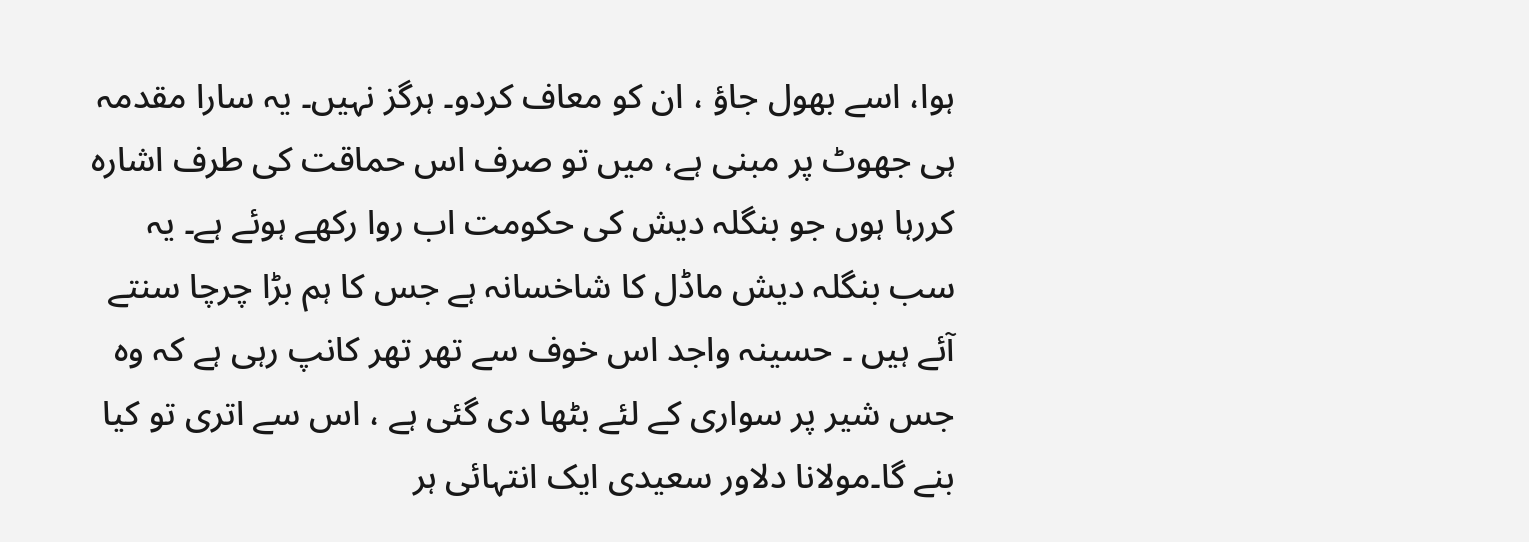ہوا، اسے بھول جاؤ ، ان کو معاف کردو۔ ہرگز نہیں۔ یہ سارا مقدمہ ہی جھوٹ پر مبنی ہے، میں تو صرف اس حماقت کی طرف اشارہ کررہا ہوں جو بنگلہ دیش کی حکومت اب روا رکھے ہوئے ہے۔ یہ سب بنگلہ دیش ماڈل کا شاخسانہ ہے جس کا ہم بڑا چرچا سنتے آئے ہیں ۔ حسینہ واجد اس خوف سے تھر تھر کانپ رہی ہے کہ وہ جس شیر پر سواری کے لئے بٹھا دی گئی ہے ، اس سے اتری تو کیا بنے گا۔مولانا دلاور سعیدی ایک انتہائی ہر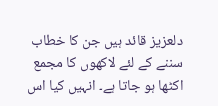دلعزیز قائد ہیں جن کا خطاب سننے کے لئے لاکھوں کا مجمع اکٹھا ہو جاتا ہے۔ انہیں کیا اس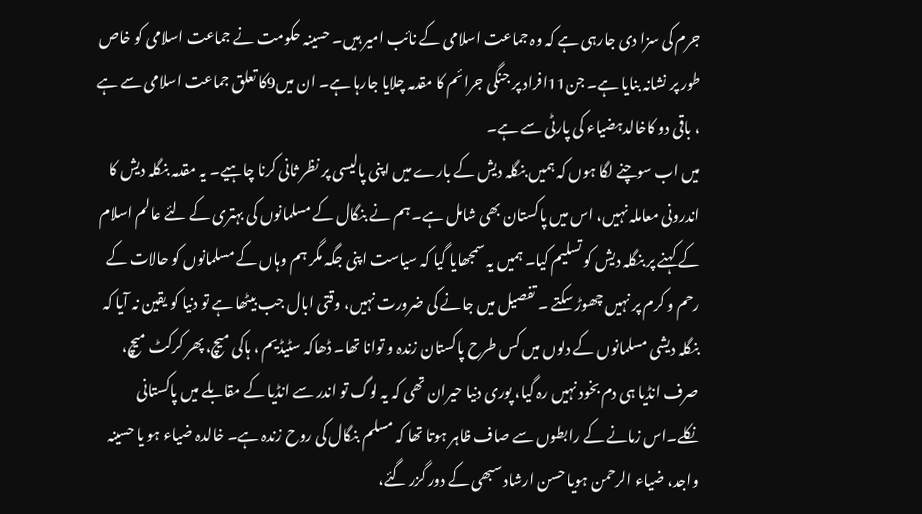جرم کی سزا دی جارہی ہے کہ وہ جماعت اسلامی کے نائب امیر ہیں۔ حسینہ حکومت نے جماعت اسلامی کو خاص طور پر نشانہ بنایا ہے۔ جن11افراد پر جنگی جرائم کا مقدمہ چلایا جارہا ہے۔ ان میں9کا تعلق جماعت اسلامی سے ہے ، باقی دو کاخالدہضیاء کی پارٹی سے ہے۔
میں اب سوچنے لگا ہوں کہ ہمیں بنگلہ دیش کے بارے میں اپنی پالیسی پر نظر ثانی کرنا چاہیے۔ یہ مقدمہ بنگلہ دیش کا اندرونی معاملہ نہیں، اس میں پاکستان بھی شامل ہے۔ ہم نے بنگال کے مسلمانوں کی بہتری کے لئے عالم اسلام کے کہنے پر بنگلہ دیش کو تسلیم کیا۔ ہمیں یہ سمجھایا گیا کہ سیاست اپنی جگہ مگر ہم وہاں کے مسلمانوں کو حالات کے رحم و کرم پر نہیں چھوڑ سکتے ۔ تفصیل میں جانے کی ضرورت نہیں، وقتی ابال جب بیٹھا ہے تو دنیا کو یقین نہ آیا کہ بنگلہ دیشی مسلمانوں کے دلوں میں کس طرح پاکستان زندہ و توانا تھا۔ ڈھاکہ سٹیڈیم ، ہاکی میچ، پھر کرکٹ میچ، صرف انڈیا ہی دم بخود نہیں رہ گیا، پوری دنیا حیران تھی کہ یہ لوگ تو اندر سے انڈیا کے مقابلے میں پاکستانی نکلے۔اس زمانے کے رابطوں سے صاف ظاہر ہوتا تھا کہ مسلم بنگال کی روح زندہ ہے۔ خالدہ ضیاء ہو یا حسینہ واجد، ضیاء الرحمن ہویا حسن ارشاد سبھی کے دور گزر گئے،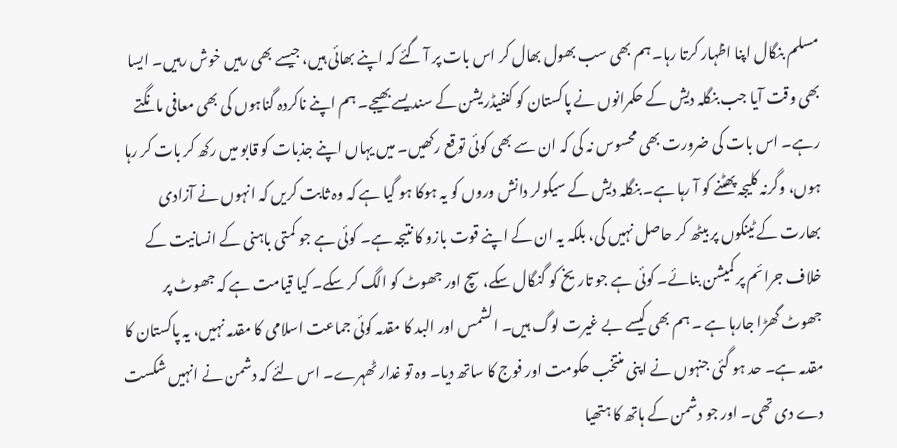مسلم بنگال اپنا اظہار کرتا رہا۔ ہم بھی سب بھول بھال کر اس بات پر آ گئے کہ اپنے بھائی ہیں، جیسے بھی رہیں خوش رہیں۔ ایسا بھی وقت آیا جب بنگلہ دیش کے حکمرانوں نے پاکستان کو کنفیڈریشن کے سندیسے بھیجے۔ ہم اپنے ناکردہ گناہوں کی بھی معافی مانگتے رہے۔ اس بات کی ضرورت بھی محسوس نہ کی کہ ان سے بھی کوئی توقع رکھیں۔ میں یہاں اپنے جذبات کو قابو میں رکھ کر بات کر رہا ہوں، وگرنہ کلیجہ پھٹنے کو آ رہا ہے۔ بنگلہ دیش کے سیکولر دانش وروں کو یہ ہوکا ہو گیا ہے کہ وہ ثابت کریں کہ انہوں نے آزادی بھارت کے ٹینکوں پر بیٹھ کر حاصل نہیں کی، بلکہ یہ ان کے اپنے قوت بازو کا نتیجہ ہے۔ کوئی ہے جو کمتی باہنی کے انسانیت کے خلاف جرائم پر کمیشن بنائے۔ کوئی ہے جو تاریخ کو گنگال سکے، سچ اور جھوٹ کو الگ کر سکے۔ کیا قیامت ہے کہ جھوٹ پر جھوٹ گھڑا جارہا ہے ۔ ہم بھی کیسے بے غیرت لوگ ہیں۔ الشمس اور البد کا مقدمہ کوئی جماعت اسلامی کا مقدمہ نہیں، یہ پاکستان کا مقدمہ ہے۔ حد ہو گئی جنہوں نے اپنی منتخب حکومت اور فوج کا ساتھ دیا۔ وہ تو غدار ٹھہرے۔ اس لئے کہ دشمن نے انہیں شکست دے دی تھی۔ اور جو دشمن کے ہاتھ کا ہتھیا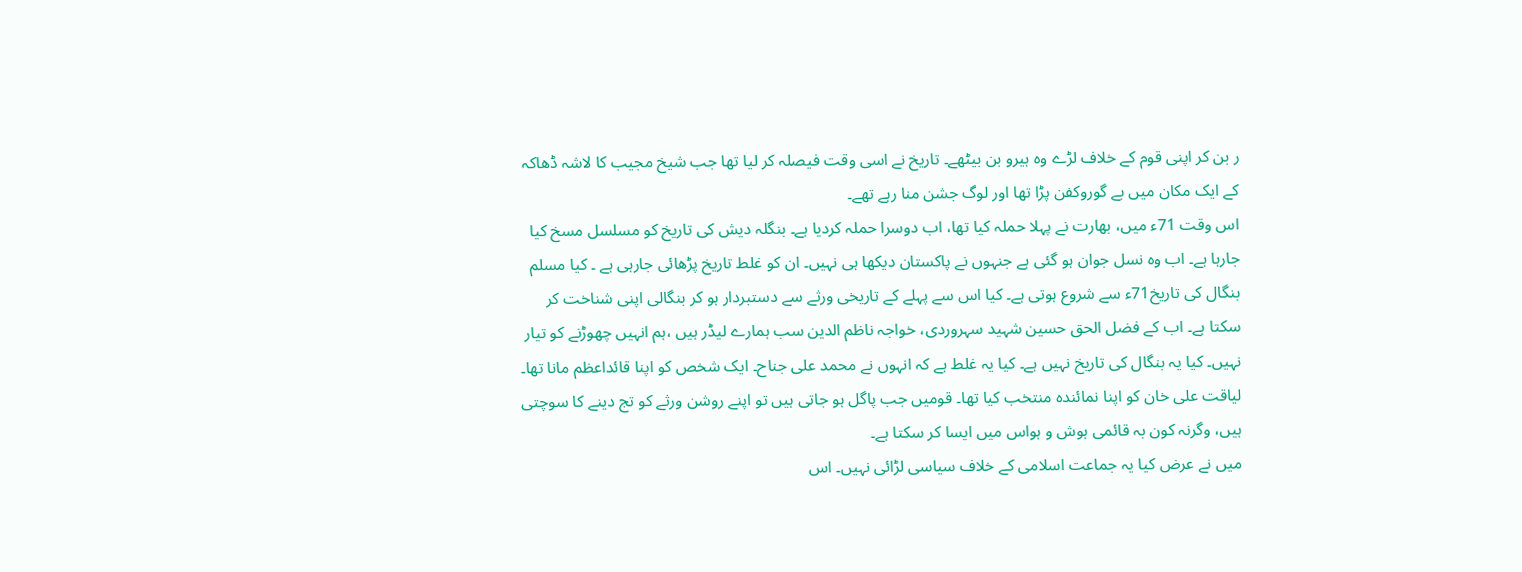ر بن کر اپنی قوم کے خلاف لڑے وہ ہیرو بن بیٹھے۔ تاریخ نے اسی وقت فیصلہ کر لیا تھا جب شیخ مجیب کا لاشہ ڈھاکہ کے ایک مکان میں بے گوروکفن پڑا تھا اور لوگ جشن منا رہے تھے۔
اس وقت 71ء میں، بھارت نے پہلا حملہ کیا تھا، اب دوسرا حملہ کردیا ہے۔ بنگلہ دیش کی تاریخ کو مسلسل مسخ کیا جارہا ہے۔ اب وہ نسل جوان ہو گئی ہے جنہوں نے پاکستان دیکھا ہی نہیں۔ ان کو غلط تاریخ پڑھائی جارہی ہے ۔ کیا مسلم بنگال کی تاریخ71ء سے شروع ہوتی ہے۔ کیا اس سے پہلے کے تاریخی ورثے سے دستبردار ہو کر بنگالی اپنی شناخت کر سکتا ہے۔ اب کے فضل الحق حسین شہید سہروردی، خواجہ ناظم الدین سب ہمارے لیڈر ہیں ،ہم انہیں چھوڑنے کو تیار نہیں۔ کیا یہ بنگال کی تاریخ نہیں ہے۔ کیا یہ غلط ہے کہ انہوں نے محمد علی جناح۔ ایک شخص کو اپنا قائداعظم مانا تھا۔ لیاقت علی خان کو اپنا نمائندہ منتخب کیا تھا۔ قومیں جب پاگل ہو جاتی ہیں تو اپنے روشن ورثے کو تج دینے کا سوچتی ہیں، وگرنہ کون بہ قائمی ہوش و ہواس میں ایسا کر سکتا ہے۔
میں نے عرض کیا یہ جماعت اسلامی کے خلاف سیاسی لڑائی نہیں۔ اس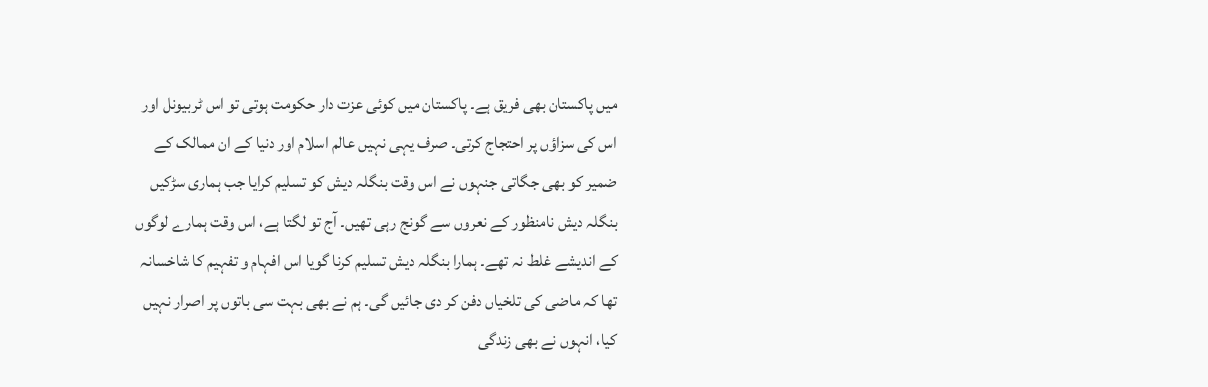میں پاکستان بھی فریق ہے۔ پاکستان میں کوئی عزت دار حکومت ہوتی تو اس ٹربیونل اور اس کی سزاؤں پر احتجاج کرتی۔ صرف یہی نہیں عالم اسلام اور دنیا کے ان ممالک کے ضمیر کو بھی جگاتی جنہوں نے اس وقت بنگلہ دیش کو تسلیم کرایا جب ہماری سڑکیں بنگلہ دیش نامنظور کے نعروں سے گونج رہی تھیں۔ آج تو لگتا ہے، اس وقت ہمارے لوگوں کے اندیشے غلط نہ تھے۔ ہمارا بنگلہ دیش تسلیم کرنا گویا اس افہام و تفہیم کا شاخسانہ تھا کہ ماضی کی تلخیاں دفن کر دی جائیں گی۔ ہم نے بھی بہت سی باتوں پر اصرار نہیں کیا، انہوں نے بھی زندگی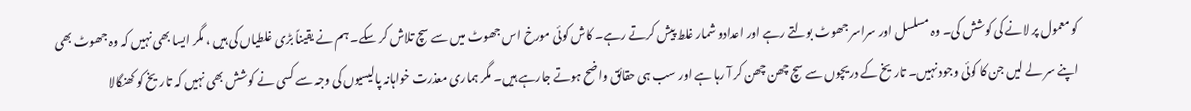کو معمول پر لانے کی کوشش کی۔ وہ مسلسل اور سراسر جھوٹ بولتے رہے اور اعدادو شمار غلط پیش کرتے رہے۔ کاش کوئی مورخ اس جھوٹ میں سے سچ تلاش کر سکے۔ ہم نے یقیناً بڑی غلطیاں کی ہیں ، مگر ایسا بھی نہیں کہ وہ جھوٹ بھی اپنے سر لے لیں جن کا کوئی وجود نہیں۔ تاریخ کے دریچوں سے سچ چھن چھن کر آ رہا ہے اور سب ہی حقائق واضح ہوتے جارہے ہیں۔ مگر ہماری معذرت خواہانہ پالیسیوں کی وجہ سے کسی نے کوشش بھی نہیں کہ تاریخ کو کھنگالا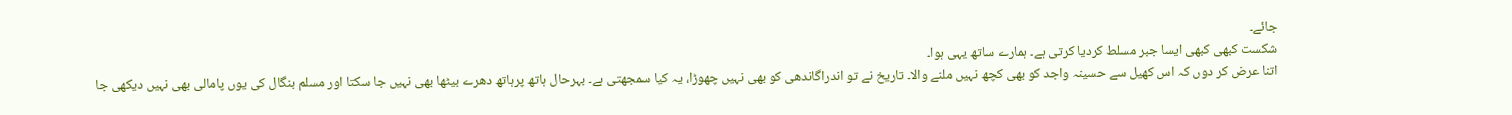جائے۔
شکست کبھی کبھی ایسا جبر مسلط کردیا کرتی ہے۔ ہمارے ساتھ یہی ہوا۔
اتنا عرض کر دوں کہ اس کھیل سے حسینہ واجد کو بھی کچھ نہیں ملنے والا۔ تاریخ نے تو اندراگاندھی کو بھی نہیں چھوڑا، یہ کیا سمجھتی ہے۔ بہرحال ہاتھ پرہاتھ دھرے بیٹھا بھی نہیں جا سکتا اور مسلم بنگال کی یوں پامالی بھی نہیں دیکھی جا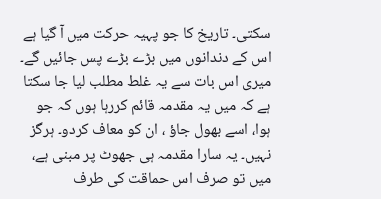سکتی۔ تاریخ کا جو پہیہ حرکت میں آ گیا ہے اس کے دندانوں میں بڑے بڑے پس جائیں گے۔
میری اس بات سے یہ غلط مطلب لیا جا سکتا ہے کہ میں یہ مقدمہ قائم کررہا ہوں کہ جو ہوا، اسے بھول جاؤ ، ان کو معاف کردو۔ ہرگز نہیں۔ یہ سارا مقدمہ ہی جھوٹ پر مبنی ہے، میں تو صرف اس حماقت کی طرف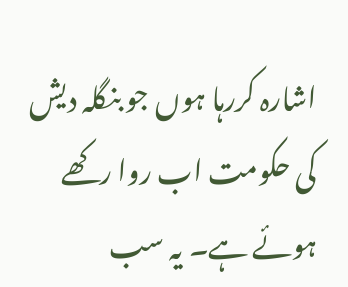اشارہ کررہا ہوں جو بنگلہ دیش کی حکومت اب روا رکھے ہوئے ہے۔ یہ سب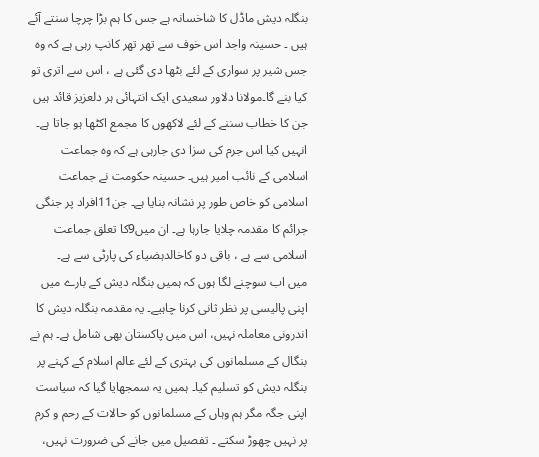بنگلہ دیش ماڈل کا شاخسانہ ہے جس کا ہم بڑا چرچا سنتے آئے ہیں ۔ حسینہ واجد اس خوف سے تھر تھر کانپ رہی ہے کہ وہ جس شیر پر سواری کے لئے بٹھا دی گئی ہے ، اس سے اتری تو کیا بنے گا۔مولانا دلاور سعیدی ایک انتہائی ہر دلعزیز قائد ہیں جن کا خطاب سننے کے لئے لاکھوں کا مجمع اکٹھا ہو جاتا ہے۔ انہیں کیا اس جرم کی سزا دی جارہی ہے کہ وہ جماعت اسلامی کے نائب امیر ہیں۔ حسینہ حکومت نے جماعت اسلامی کو خاص طور پر نشانہ بنایا ہے۔ جن11افراد پر جنگی جرائم کا مقدمہ چلایا جارہا ہے۔ ان میں9کا تعلق جماعت اسلامی سے ہے ، باقی دو کاخالدہضیاء کی پارٹی سے ہے۔
میں اب سوچنے لگا ہوں کہ ہمیں بنگلہ دیش کے بارے میں اپنی پالیسی پر نظر ثانی کرنا چاہیے۔ یہ مقدمہ بنگلہ دیش کا اندرونی معاملہ نہیں، اس میں پاکستان بھی شامل ہے۔ ہم نے بنگال کے مسلمانوں کی بہتری کے لئے عالم اسلام کے کہنے پر بنگلہ دیش کو تسلیم کیا۔ ہمیں یہ سمجھایا گیا کہ سیاست اپنی جگہ مگر ہم وہاں کے مسلمانوں کو حالات کے رحم و کرم پر نہیں چھوڑ سکتے ۔ تفصیل میں جانے کی ضرورت نہیں،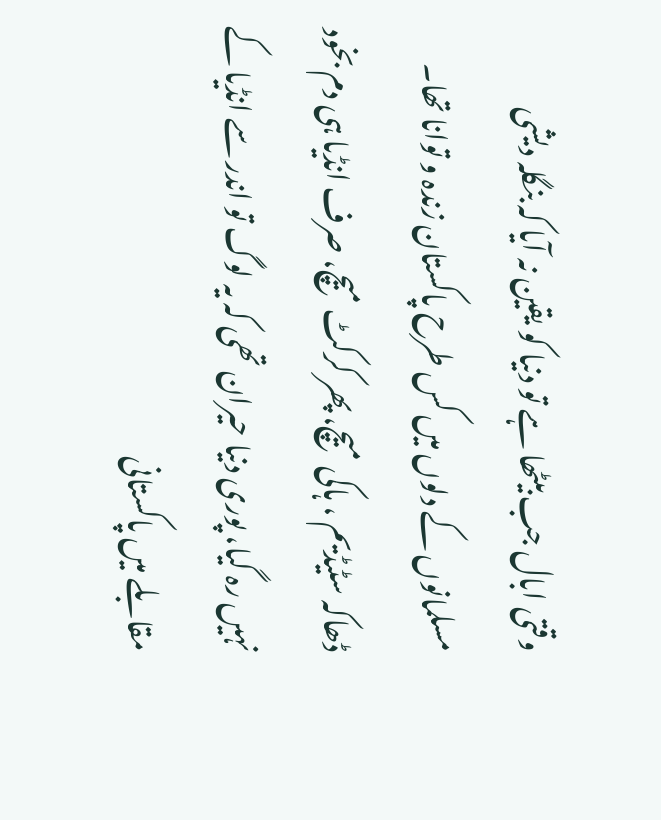وقتی ابال جب بیٹھا ہے تو دنیا کو یقین نہ آیا کہ بنگلہ دیشی مسلمانوں کے دلوں میں کس طرح پاکستان زندہ و توانا تھا۔ ڈھاکہ سٹیڈیم ، ہاکی میچ، پھر کرکٹ میچ، صرف انڈیا ہی دم بخود نہیں رہ گیا، پوری دنیا حیران تھی کہ یہ لوگ تو اندر سے انڈیا کے مقابلے میں پاکستانی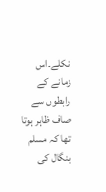نکلے۔اس زمانے کے رابطوں سے صاف ظاہر ہوتا تھا کہ مسلم بنگال کی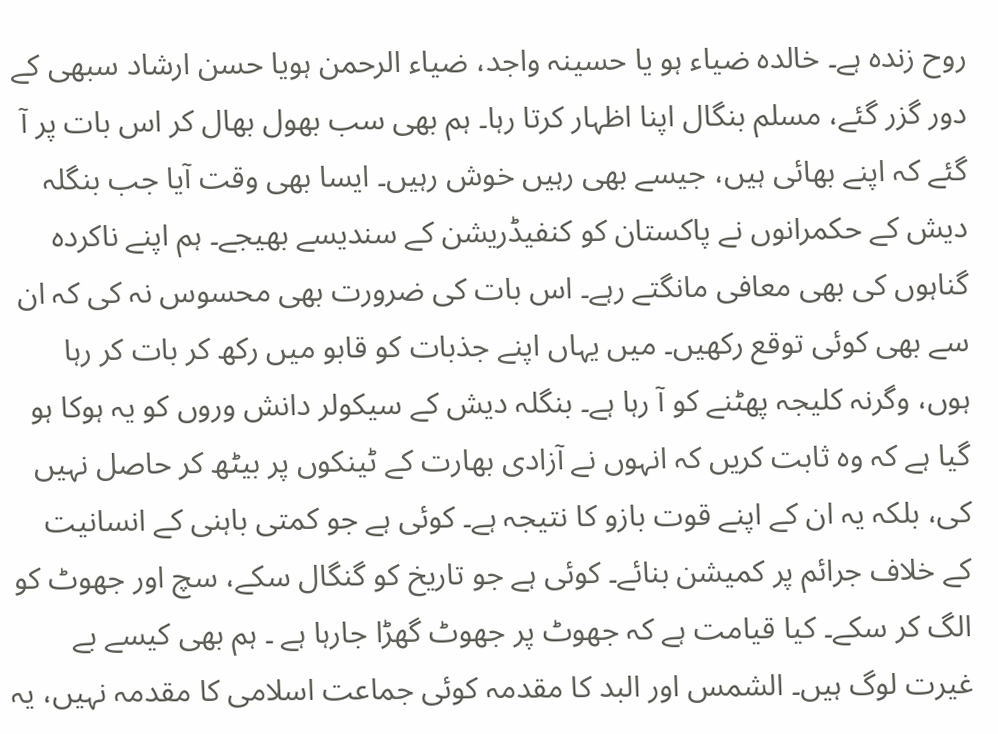روح زندہ ہے۔ خالدہ ضیاء ہو یا حسینہ واجد، ضیاء الرحمن ہویا حسن ارشاد سبھی کے دور گزر گئے، مسلم بنگال اپنا اظہار کرتا رہا۔ ہم بھی سب بھول بھال کر اس بات پر آ گئے کہ اپنے بھائی ہیں، جیسے بھی رہیں خوش رہیں۔ ایسا بھی وقت آیا جب بنگلہ دیش کے حکمرانوں نے پاکستان کو کنفیڈریشن کے سندیسے بھیجے۔ ہم اپنے ناکردہ گناہوں کی بھی معافی مانگتے رہے۔ اس بات کی ضرورت بھی محسوس نہ کی کہ ان سے بھی کوئی توقع رکھیں۔ میں یہاں اپنے جذبات کو قابو میں رکھ کر بات کر رہا ہوں، وگرنہ کلیجہ پھٹنے کو آ رہا ہے۔ بنگلہ دیش کے سیکولر دانش وروں کو یہ ہوکا ہو گیا ہے کہ وہ ثابت کریں کہ انہوں نے آزادی بھارت کے ٹینکوں پر بیٹھ کر حاصل نہیں کی، بلکہ یہ ان کے اپنے قوت بازو کا نتیجہ ہے۔ کوئی ہے جو کمتی باہنی کے انسانیت کے خلاف جرائم پر کمیشن بنائے۔ کوئی ہے جو تاریخ کو گنگال سکے، سچ اور جھوٹ کو الگ کر سکے۔ کیا قیامت ہے کہ جھوٹ پر جھوٹ گھڑا جارہا ہے ۔ ہم بھی کیسے بے غیرت لوگ ہیں۔ الشمس اور البد کا مقدمہ کوئی جماعت اسلامی کا مقدمہ نہیں، یہ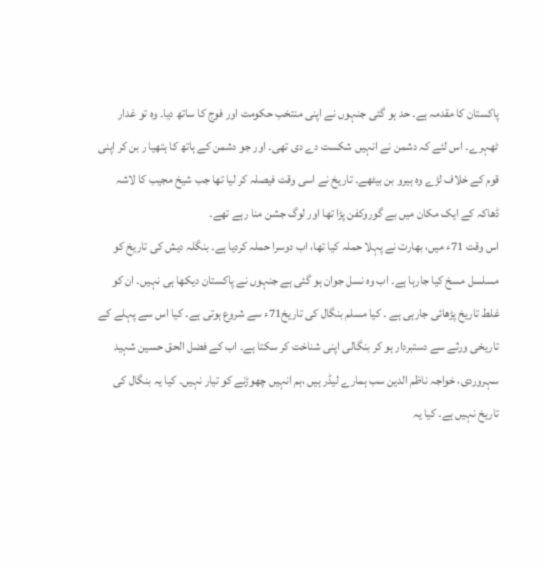پاکستان کا مقدمہ ہے۔ حد ہو گئی جنہوں نے اپنی منتخب حکومت اور فوج کا ساتھ دیا۔ وہ تو غدار ٹھہرے۔ اس لئے کہ دشمن نے انہیں شکست دے دی تھی۔ اور جو دشمن کے ہاتھ کا ہتھیا ر بن کر اپنی قوم کے خلاف لڑے وہ ہیرو بن بیٹھے۔ تاریخ نے اسی وقت فیصلہ کر لیا تھا جب شیخ مجیب کا لاشہ ڈھاکہ کے ایک مکان میں بے گوروکفن پڑا تھا اور لوگ جشن منا رہے تھے۔
اس وقت 71ء میں، بھارت نے پہلا حملہ کیا تھا، اب دوسرا حملہ کردیا ہے۔ بنگلہ دیش کی تاریخ کو مسلسل مسخ کیا جارہا ہے۔ اب وہ نسل جوان ہو گئی ہے جنہوں نے پاکستان دیکھا ہی نہیں۔ ان کو غلط تاریخ پڑھائی جارہی ہے ۔ کیا مسلم بنگال کی تاریخ71ء سے شروع ہوتی ہے۔ کیا اس سے پہلے کے تاریخی ورثے سے دستبردار ہو کر بنگالی اپنی شناخت کر سکتا ہے۔ اب کے فضل الحق حسین شہید سہروردی، خواجہ ناظم الدین سب ہمارے لیڈر ہیں ،ہم انہیں چھوڑنے کو تیار نہیں۔ کیا یہ بنگال کی تاریخ نہیں ہے۔ کیا یہ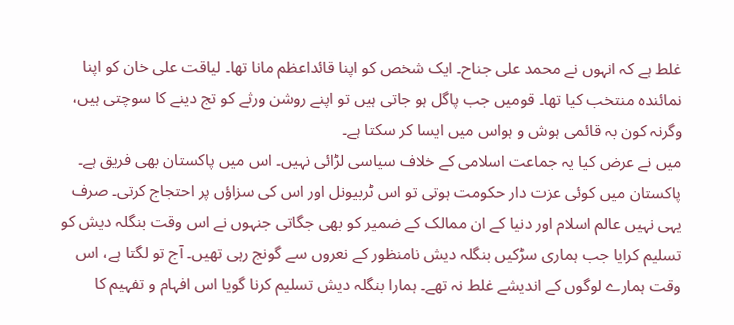غلط ہے کہ انہوں نے محمد علی جناح۔ ایک شخص کو اپنا قائداعظم مانا تھا۔ لیاقت علی خان کو اپنا نمائندہ منتخب کیا تھا۔ قومیں جب پاگل ہو جاتی ہیں تو اپنے روشن ورثے کو تج دینے کا سوچتی ہیں، وگرنہ کون بہ قائمی ہوش و ہواس میں ایسا کر سکتا ہے۔
میں نے عرض کیا یہ جماعت اسلامی کے خلاف سیاسی لڑائی نہیں۔ اس میں پاکستان بھی فریق ہے۔ پاکستان میں کوئی عزت دار حکومت ہوتی تو اس ٹربیونل اور اس کی سزاؤں پر احتجاج کرتی۔ صرف یہی نہیں عالم اسلام اور دنیا کے ان ممالک کے ضمیر کو بھی جگاتی جنہوں نے اس وقت بنگلہ دیش کو تسلیم کرایا جب ہماری سڑکیں بنگلہ دیش نامنظور کے نعروں سے گونج رہی تھیں۔ آج تو لگتا ہے، اس وقت ہمارے لوگوں کے اندیشے غلط نہ تھے۔ ہمارا بنگلہ دیش تسلیم کرنا گویا اس افہام و تفہیم کا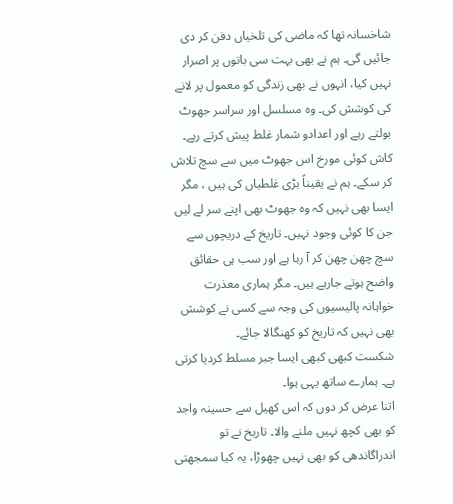شاخسانہ تھا کہ ماضی کی تلخیاں دفن کر دی جائیں گی۔ ہم نے بھی بہت سی باتوں پر اصرار نہیں کیا، انہوں نے بھی زندگی کو معمول پر لانے کی کوشش کی۔ وہ مسلسل اور سراسر جھوٹ بولتے رہے اور اعدادو شمار غلط پیش کرتے رہے۔ کاش کوئی مورخ اس جھوٹ میں سے سچ تلاش کر سکے۔ ہم نے یقیناً بڑی غلطیاں کی ہیں ، مگر ایسا بھی نہیں کہ وہ جھوٹ بھی اپنے سر لے لیں جن کا کوئی وجود نہیں۔ تاریخ کے دریچوں سے سچ چھن چھن کر آ رہا ہے اور سب ہی حقائق واضح ہوتے جارہے ہیں۔ مگر ہماری معذرت خواہانہ پالیسیوں کی وجہ سے کسی نے کوشش بھی نہیں کہ تاریخ کو کھنگالا جائے۔
شکست کبھی کبھی ایسا جبر مسلط کردیا کرتی ہے۔ ہمارے ساتھ یہی ہوا۔
اتنا عرض کر دوں کہ اس کھیل سے حسینہ واجد کو بھی کچھ نہیں ملنے والا۔ تاریخ نے تو اندراگاندھی کو بھی نہیں چھوڑا، یہ کیا سمجھتی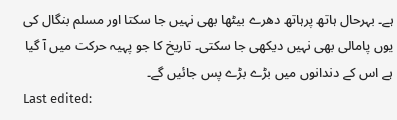ہے۔ بہرحال ہاتھ پرہاتھ دھرے بیٹھا بھی نہیں جا سکتا اور مسلم بنگال کی یوں پامالی بھی نہیں دیکھی جا سکتی۔ تاریخ کا جو پہیہ حرکت میں آ گیا ہے اس کے دندانوں میں بڑے بڑے پس جائیں گے۔
Last edited: